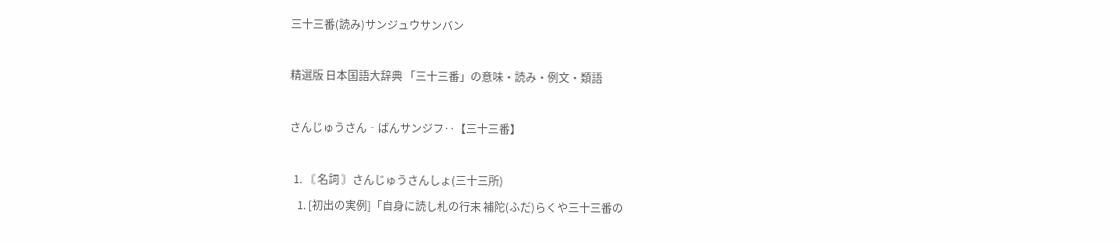三十三番(読み)サンジュウサンバン

精選版 日本国語大辞典 「三十三番」の意味・読み・例文・類語

さんじゅうさん‐ばんサンジフ‥【三十三番】

  1. 〘 名詞 〙さんじゅうさんしょ(三十三所)
    1. [初出の実例]「自身に読し札の行末 補陀(ふだ)らくや三十三番の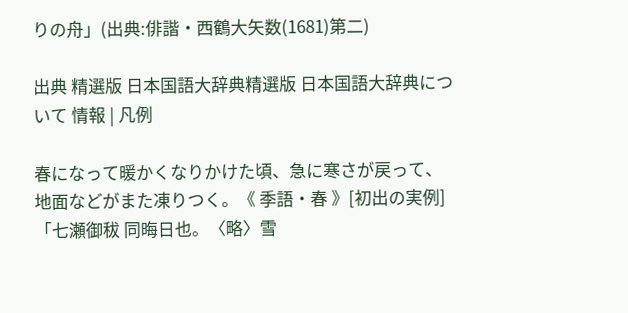りの舟」(出典:俳諧・西鶴大矢数(1681)第二)

出典 精選版 日本国語大辞典精選版 日本国語大辞典について 情報 | 凡例

春になって暖かくなりかけた頃、急に寒さが戻って、地面などがまた凍りつく。《 季語・春 》[初出の実例]「七瀬御秡 同晦日也。〈略〉雪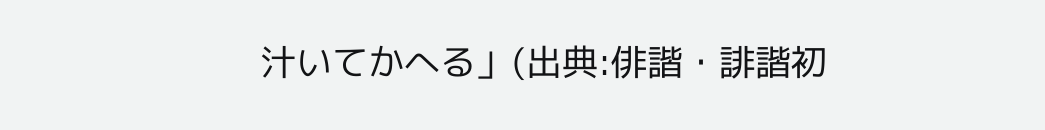汁いてかへる」(出典:俳諧・誹諧初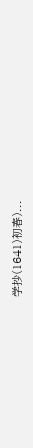学抄(1641)初春)...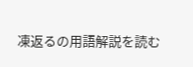凍返るの用語解説を読む